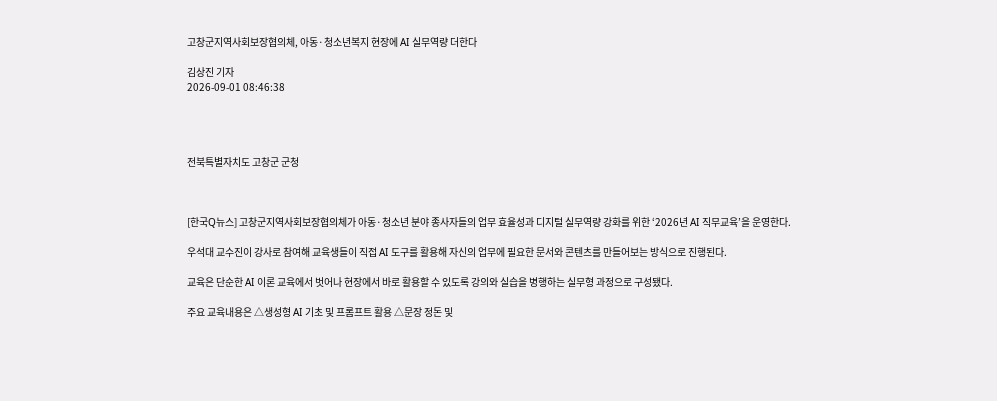고창군지역사회보장협의체, 아동·청소년복지 현장에 AI 실무역량 더한다

김상진 기자
2026-09-01 08:46:38




전북특별자치도 고창군 군청



[한국Q뉴스] 고창군지역사회보장협의체가 아동·청소년 분야 종사자들의 업무 효율성과 디지털 실무역량 강화를 위한 ‘2026년 AI 직무교육’을 운영한다.

우석대 교수진이 강사로 참여해 교육생들이 직접 AI 도구를 활용해 자신의 업무에 필요한 문서와 콘텐츠를 만들어보는 방식으로 진행된다.

교육은 단순한 AI 이론 교육에서 벗어나 현장에서 바로 활용할 수 있도록 강의와 실습을 병행하는 실무형 과정으로 구성됐다.

주요 교육내용은 △생성형 AI 기초 및 프롬프트 활용 △문장 정돈 및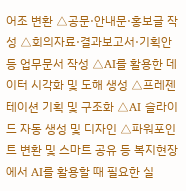어조 변환 △공문·안내문·홍보글 작성 △회의자료·결과보고서·기획안 등 업무문서 작성 △AI를 활용한 데이터 시각화 및 도해 생성 △프레젠테이션 기획 및 구조화 △AI 슬라이드 자동 생성 및 디자인 △파워포인트 변환 및 스마트 공유 등 복지현장에서 AI를 활용할 때 필요한 실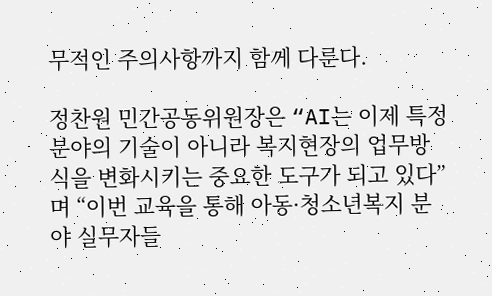무적인 주의사항까지 함께 다룬다.

정찬원 민간공동위원장은 “AI는 이제 특정 분야의 기술이 아니라 복지현장의 업무방식을 변화시키는 중요한 도구가 되고 있다”며 “이번 교육을 통해 아동·청소년복지 분야 실무자들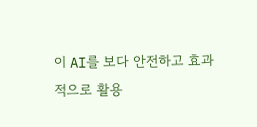이 AI를 보다 안전하고 효과적으로 활용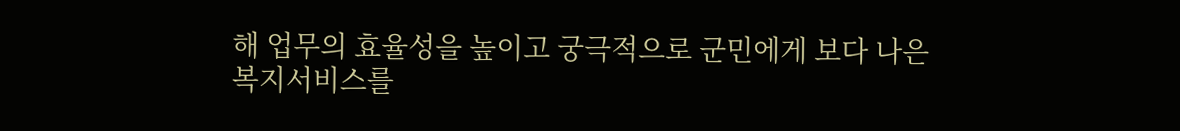해 업무의 효율성을 높이고 궁극적으로 군민에게 보다 나은 복지서비스를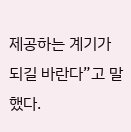제공하는 계기가 되길 바란다”고 말했다.